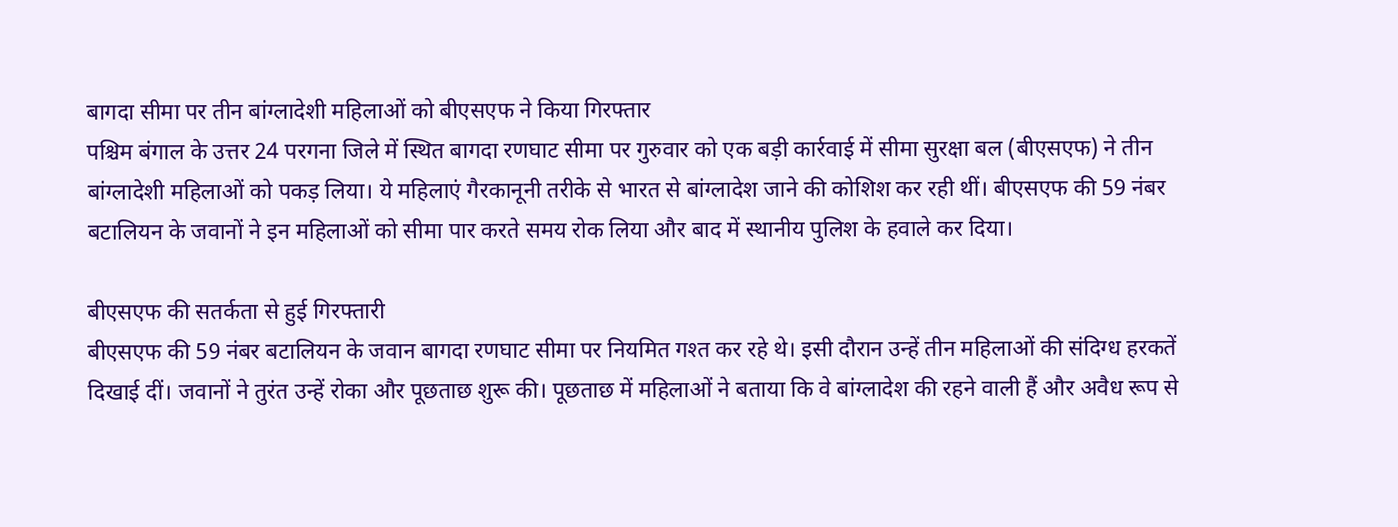बागदा सीमा पर तीन बांग्लादेशी महिलाओं को बीएसएफ ने किया गिरफ्तार
पश्चिम बंगाल के उत्तर 24 परगना जिले में स्थित बागदा रणघाट सीमा पर गुरुवार को एक बड़ी कार्रवाई में सीमा सुरक्षा बल (बीएसएफ) ने तीन बांग्लादेशी महिलाओं को पकड़ लिया। ये महिलाएं गैरकानूनी तरीके से भारत से बांग्लादेश जाने की कोशिश कर रही थीं। बीएसएफ की 59 नंबर बटालियन के जवानों ने इन महिलाओं को सीमा पार करते समय रोक लिया और बाद में स्थानीय पुलिश के हवाले कर दिया।

बीएसएफ की सतर्कता से हुई गिरफ्तारी
बीएसएफ की 59 नंबर बटालियन के जवान बागदा रणघाट सीमा पर नियमित गश्त कर रहे थे। इसी दौरान उन्हें तीन महिलाओं की संदिग्ध हरकतें दिखाई दीं। जवानों ने तुरंत उन्हें रोका और पूछताछ शुरू की। पूछताछ में महिलाओं ने बताया कि वे बांग्लादेश की रहने वाली हैं और अवैध रूप से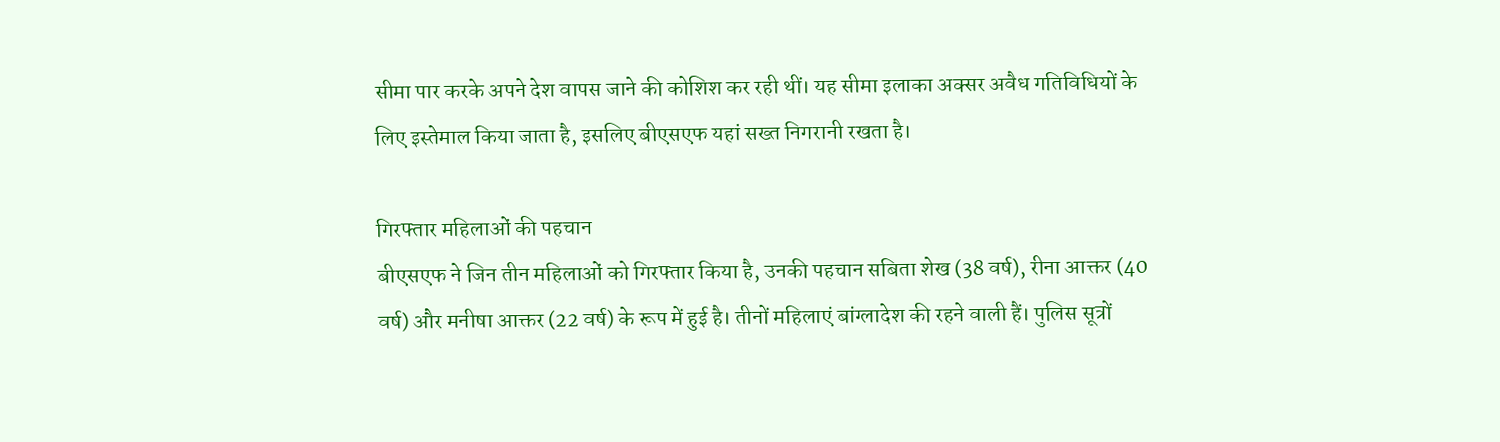सीमा पार करके अपने देश वापस जाने की कोशिश कर रही थीं। यह सीमा इलाका अक्सर अवैध गतिविधियों के लिए इस्तेमाल किया जाता है, इसलिए बीएसएफ यहां सख्त निगरानी रखता है।

गिरफ्तार महिलाओं की पहचान
बीएसएफ ने जिन तीन महिलाओं को गिरफ्तार किया है, उनकी पहचान सबिता शेख (38 वर्ष), रीना आक्तर (40 वर्ष) और मनीषा आक्तर (22 वर्ष) के रूप में हुई है। तीनों महिलाएं बांग्लादेश की रहने वाली हैं। पुलिस सूत्रों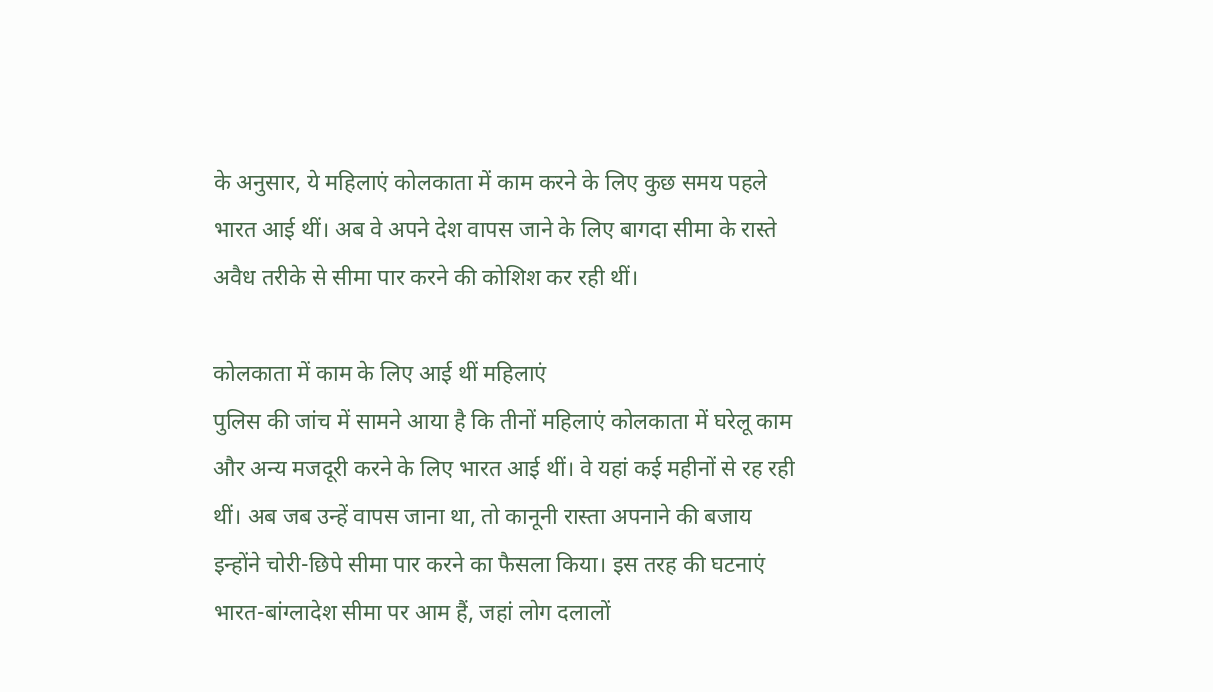के अनुसार, ये महिलाएं कोलकाता में काम करने के लिए कुछ समय पहले भारत आई थीं। अब वे अपने देश वापस जाने के लिए बागदा सीमा के रास्ते अवैध तरीके से सीमा पार करने की कोशिश कर रही थीं।

कोलकाता में काम के लिए आई थीं महिलाएं
पुलिस की जांच में सामने आया है कि तीनों महिलाएं कोलकाता में घरेलू काम और अन्य मजदूरी करने के लिए भारत आई थीं। वे यहां कई महीनों से रह रही थीं। अब जब उन्हें वापस जाना था, तो कानूनी रास्ता अपनाने की बजाय इन्होंने चोरी-छिपे सीमा पार करने का फैसला किया। इस तरह की घटनाएं भारत-बांग्लादेश सीमा पर आम हैं, जहां लोग दलालों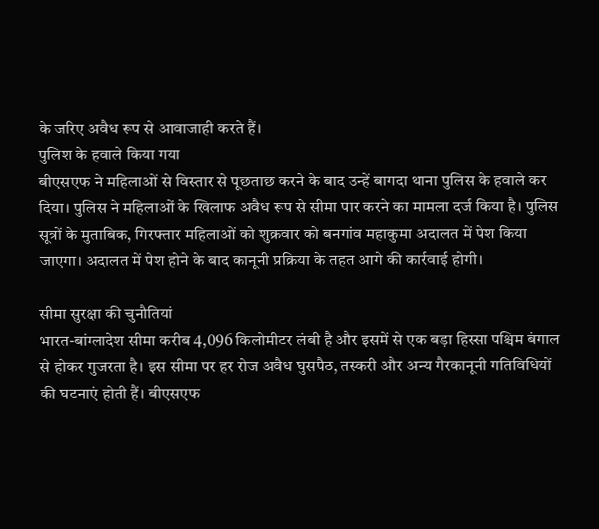के जरिए अवैध रूप से आवाजाही करते हैं।
पुलिश के हवाले किया गया
बीएसएफ ने महिलाओं से विस्तार से पूछताछ करने के बाद उन्हें बागदा थाना पुलिस के हवाले कर दिया। पुलिस ने महिलाओं के खिलाफ अवैध रूप से सीमा पार करने का मामला दर्ज किया है। पुलिस सूत्रों के मुताबिक, गिरफ्तार महिलाओं को शुक्रवार को बनगांव महाकुमा अदालत में पेश किया जाएगा। अदालत में पेश होने के बाद कानूनी प्रक्रिया के तहत आगे की कार्रवाई होगी।

सीमा सुरक्षा की चुनौतियां
भारत-बांग्लादेश सीमा करीब 4,096 किलोमीटर लंबी है और इसमें से एक बड़ा हिस्सा पश्चिम बंगाल से होकर गुजरता है। इस सीमा पर हर रोज अवैध घुसपैठ, तस्करी और अन्य गैरकानूनी गतिविधियों की घटनाएं होती हैं। बीएसएफ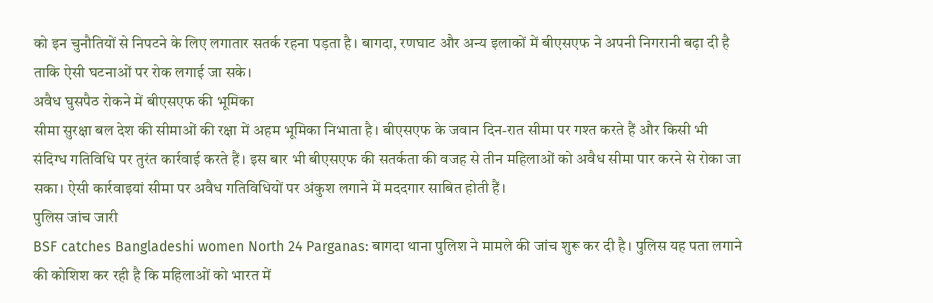को इन चुनौतियों से निपटने के लिए लगातार सतर्क रहना पड़ता है। बागदा, रणघाट और अन्य इलाकों में बीएसएफ ने अपनी निगरानी बढ़ा दी है ताकि ऐसी घटनाओं पर रोक लगाई जा सके।
अवैध घुसपैठ रोकने में बीएसएफ की भूमिका
सीमा सुरक्षा बल देश की सीमाओं की रक्षा में अहम भूमिका निभाता है। बीएसएफ के जवान दिन-रात सीमा पर गश्त करते हैं और किसी भी संदिग्ध गतिविधि पर तुरंत कार्रवाई करते हैं। इस बार भी बीएसएफ की सतर्कता की वजह से तीन महिलाओं को अवैध सीमा पार करने से रोका जा सका। ऐसी कार्रवाइयां सीमा पर अवैध गतिविधियों पर अंकुश लगाने में मददगार साबित होती हैं।
पुलिस जांच जारी
BSF catches Bangladeshi women North 24 Parganas: बागदा थाना पुलिश ने मामले की जांच शुरू कर दी है। पुलिस यह पता लगाने की कोशिश कर रही है कि महिलाओं को भारत में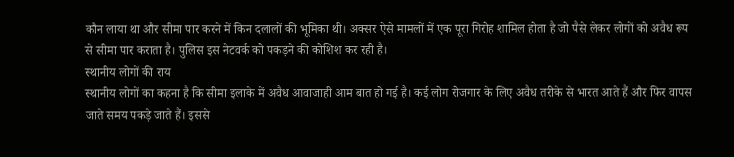कौन लाया था और सीमा पार करने में किन दलालों की भूमिका थी। अक्सर ऐसे मामलों में एक पूरा गिरोह शामिल होता है जो पैसे लेकर लोगों को अवैध रूप से सीमा पार कराता है। पुलिस इस नेटवर्क को पकड़ने की कोशिश कर रही है।
स्थानीय लोगों की राय
स्थानीय लोगों का कहना है कि सीमा इलाके में अवैध आवाजाही आम बात हो गई है। कई लोग रोजगार के लिए अवैध तरीके से भारत आते हैं और फिर वापस जाते समय पकड़े जाते हैं। इससे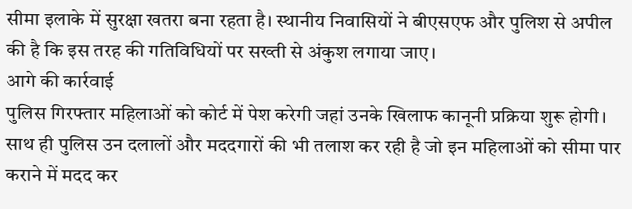सीमा इलाके में सुरक्षा खतरा बना रहता है। स्थानीय निवासियों ने बीएसएफ और पुलिश से अपील की है कि इस तरह की गतिविधियों पर सख्ती से अंकुश लगाया जाए।
आगे की कार्रवाई
पुलिस गिरफ्तार महिलाओं को कोर्ट में पेश करेगी जहां उनके खिलाफ कानूनी प्रक्रिया शुरू होगी। साथ ही पुलिस उन दलालों और मददगारों की भी तलाश कर रही है जो इन महिलाओं को सीमा पार कराने में मदद कर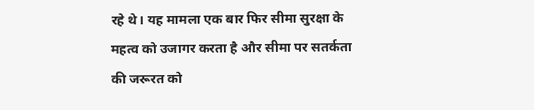रहे थे। यह मामला एक बार फिर सीमा सुरक्षा के महत्व को उजागर करता है और सीमा पर सतर्कता की जरूरत को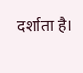दर्शाता है।